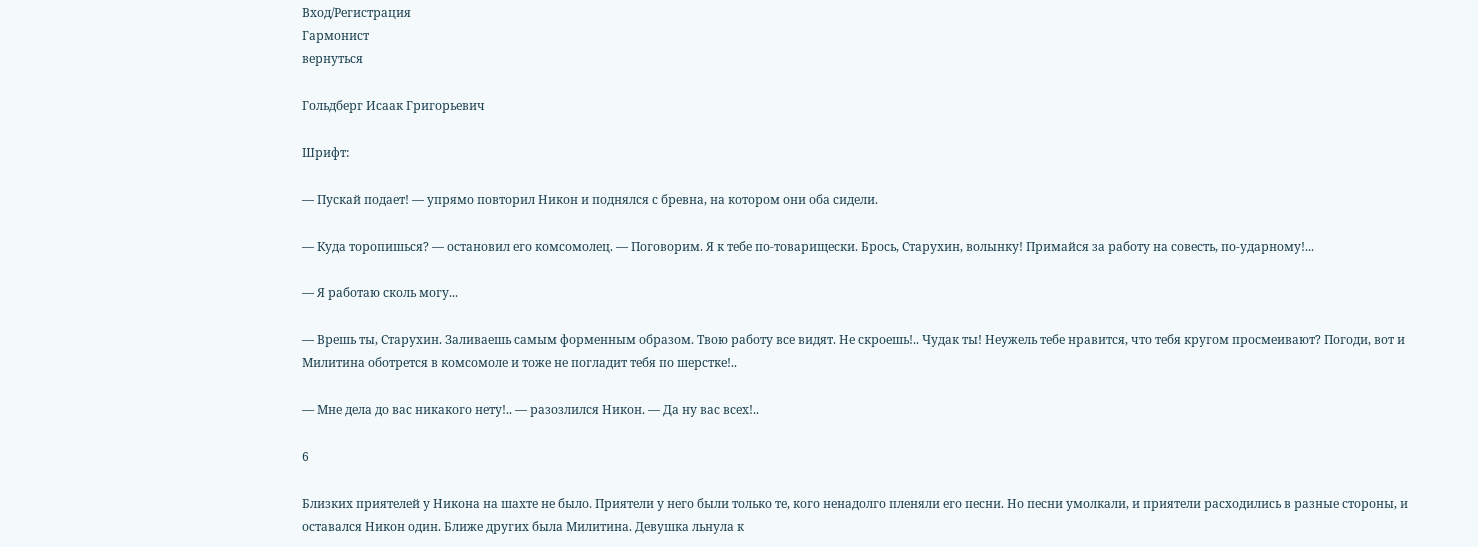Вход/Регистрация
Гармонист
вернуться

Гольдберг Исаак Григорьевич

Шрифт:

— Пускай подает! — упрямо повторил Никон и поднялся с бревна, на котором они оба сидели.

— Куда торопишься? — остановил его комсомолец. — Поговорим. Я к тебе по-товарищески. Брось, Старухин, волынку! Примайся за работу на совесть, по-ударному!...

— Я работаю сколь могу...

— Врешь ты, Старухин. Заливаешь самым форменным образом. Твою работу все видят. Не скроешь!.. Чудак ты! Неужель тебе нравится, что тебя кругом просмеивают? Погоди, вот и Милитина оботрется в комсомоле и тоже не погладит тебя по шерстке!..

— Мне дела до вас никакого нету!.. — разозлился Никон. — Да ну вас всех!..

6

Близких приятелей у Никона на шахте не было. Приятели у него были только те, кого ненадолго пленяли его песни. Но песни умолкали, и приятели расходились в разные стороны, и оставался Никон один. Ближе других была Милитина. Девушка льнула к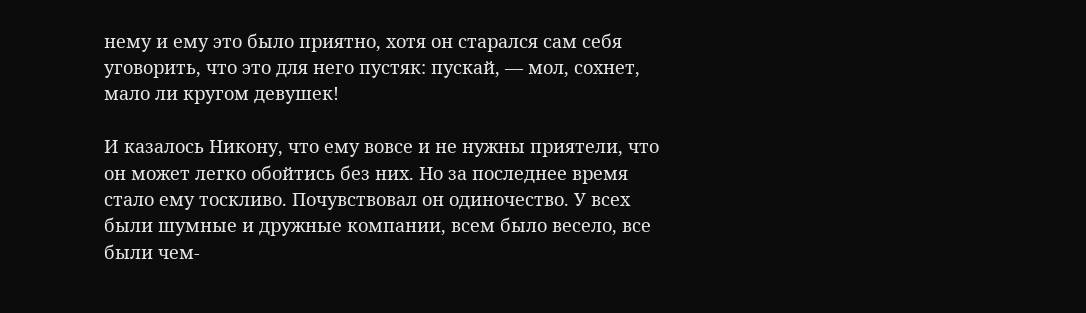нему и ему это было приятно, хотя он старался сам себя уговорить, что это для него пустяк: пускай, — мол, сохнет, мало ли кругом девушек!

И казалось Никону, что ему вовсе и не нужны приятели, что он может легко обойтись без них. Но за последнее время стало ему тоскливо. Почувствовал он одиночество. У всех были шумные и дружные компании, всем было весело, все были чем-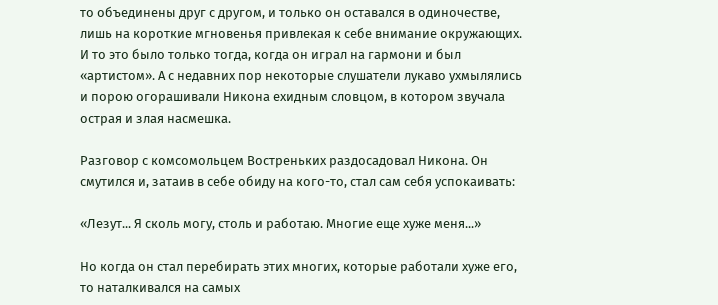то объединены друг с другом, и только он оставался в одиночестве, лишь на короткие мгновенья привлекая к себе внимание окружающих. И то это было только тогда, когда он играл на гармони и был «артистом». А с недавних пор некоторые слушатели лукаво ухмылялись и порою огорашивали Никона ехидным словцом, в котором звучала острая и злая насмешка.

Разговор с комсомольцем Востреньких раздосадовал Никона. Он смутился и, затаив в себе обиду на кого-то, стал сам себя успокаивать:

«Лезут... Я сколь могу, столь и работаю. Многие еще хуже меня...»

Но когда он стал перебирать этих многих, которые работали хуже его, то наталкивался на самых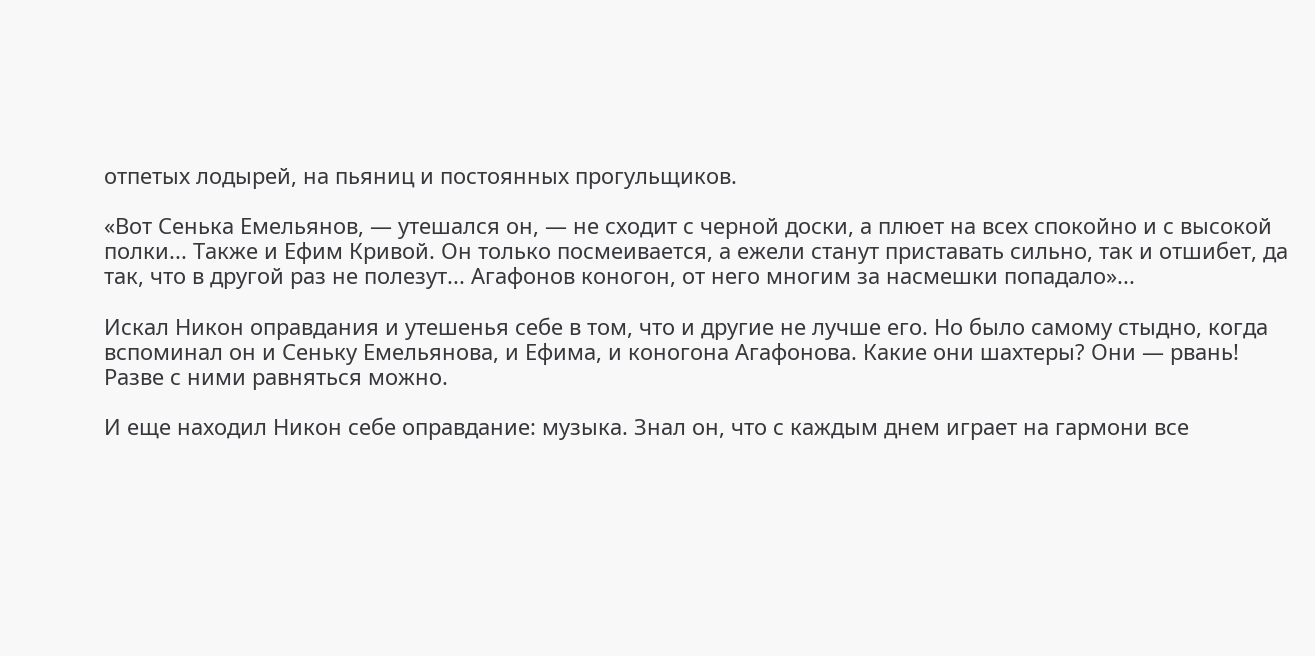отпетых лодырей, на пьяниц и постоянных прогульщиков.

«Вот Сенька Емельянов, — утешался он, — не сходит с черной доски, а плюет на всех спокойно и с высокой полки... Также и Ефим Кривой. Он только посмеивается, а ежели станут приставать сильно, так и отшибет, да так, что в другой раз не полезут... Агафонов коногон, от него многим за насмешки попадало»...

Искал Никон оправдания и утешенья себе в том, что и другие не лучше его. Но было самому стыдно, когда вспоминал он и Сеньку Емельянова, и Ефима, и коногона Агафонова. Какие они шахтеры? Они — рвань! Разве с ними равняться можно.

И еще находил Никон себе оправдание: музыка. Знал он, что с каждым днем играет на гармони все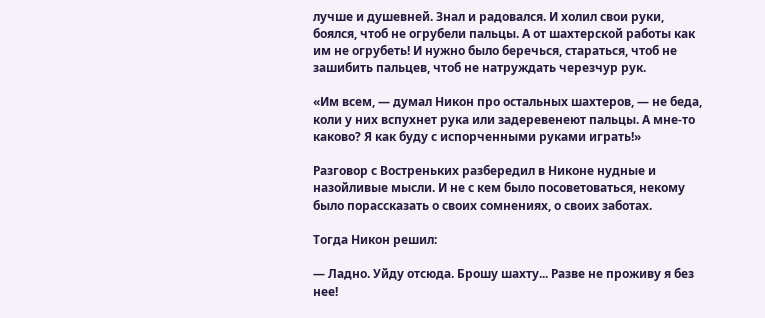лучше и душевней. Знал и радовался. И холил свои руки, боялся, чтоб не огрубели пальцы. А от шахтерской работы как им не огрубеть! И нужно было беречься, стараться, чтоб не зашибить пальцев, чтоб не натруждать черезчур рук.

«Им всем, — думал Никон про остальных шахтеров, — не беда, коли у них вспухнет рука или задеревенеют пальцы. А мне-то каково? Я как буду с испорченными руками играть!»

Разговор с Востреньких разбередил в Никоне нудные и назойливые мысли. И не с кем было посоветоваться, некому было порассказать о своих сомнениях, о своих заботах.

Тогда Никон решил:

— Ладно. Уйду отсюда. Брошу шахту... Разве не проживу я без нее!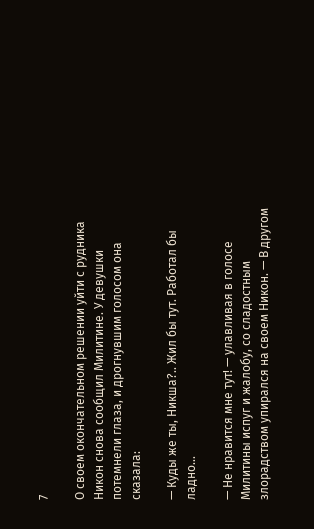7

О своем окончательном решении уйти с рудника Никон снова сообщил Милитине. У девушки потемнели глаза, и дрогнувшим голосом она сказала:

— Куды же ты, Никша?.. Жил бы тут. Работал бы ладно...

— Не нравится мне тут! — улавливая в голосе Милитины испуг и жалобу, со сладостным злорадством упирался на своем Никон. — В другом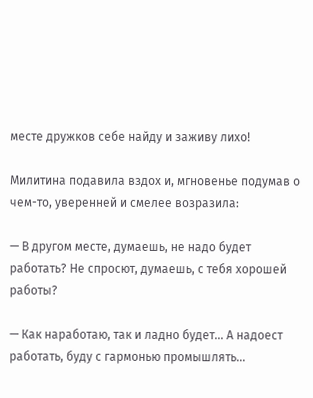месте дружков себе найду и заживу лихо!

Милитина подавила вздох и, мгновенье подумав о чем-то, уверенней и смелее возразила:

— В другом месте, думаешь, не надо будет работать? Не спросют, думаешь, с тебя хорошей работы?

— Как наработаю, так и ладно будет... А надоест работать, буду с гармонью промышлять...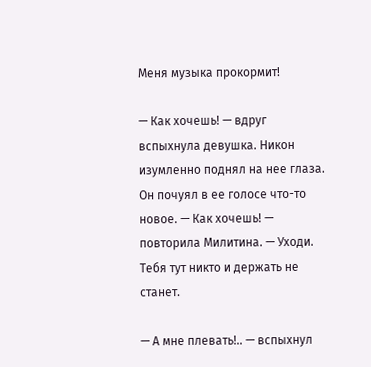Меня музыка прокормит!

— Как хочешь! — вдруг вспыхнула девушка. Никон изумленно поднял на нее глаза. Он почуял в ее голосе что-то новое. — Как хочешь! — повторила Милитина. — Уходи. Тебя тут никто и держать не станет.

— А мне плевать!.. — вспыхнул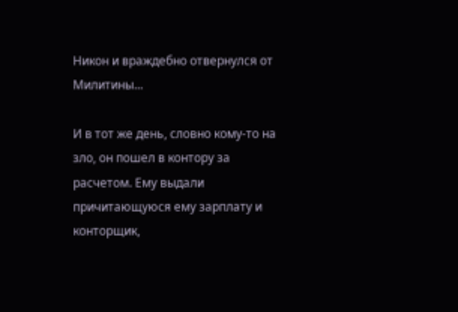Никон и враждебно отвернулся от Милитины...

И в тот же день, словно кому-то на зло, он пошел в контору за расчетом. Ему выдали причитающуюся ему зарплату и конторщик,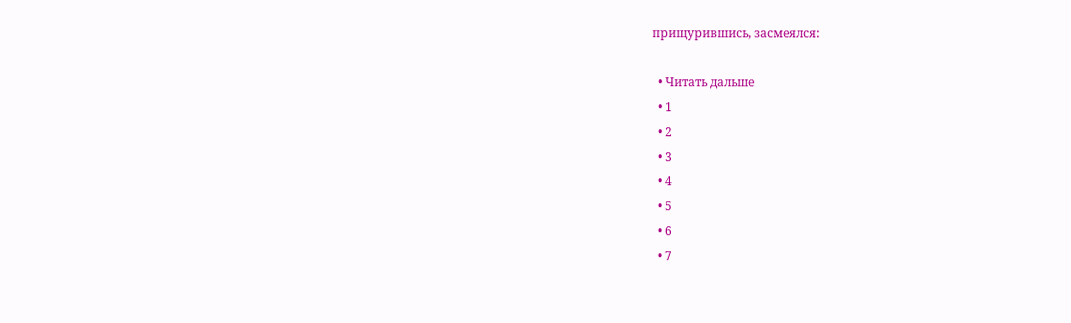прищурившись, засмеялся:

  • Читать дальше
  • 1
  • 2
  • 3
  • 4
  • 5
  • 6
  • 7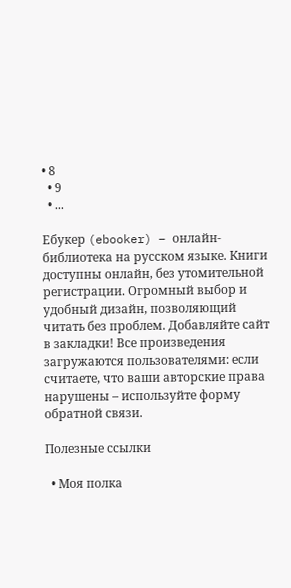• 8
  • 9
  • ...

Ебукер (ebooker) – онлайн-библиотека на русском языке. Книги доступны онлайн, без утомительной регистрации. Огромный выбор и удобный дизайн, позволяющий читать без проблем. Добавляйте сайт в закладки! Все произведения загружаются пользователями: если считаете, что ваши авторские права нарушены – используйте форму обратной связи.

Полезные ссылки

  • Моя полка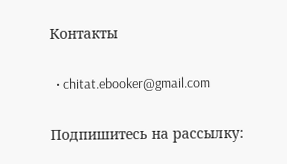Контакты

  • chitat.ebooker@gmail.com

Подпишитесь на рассылку: